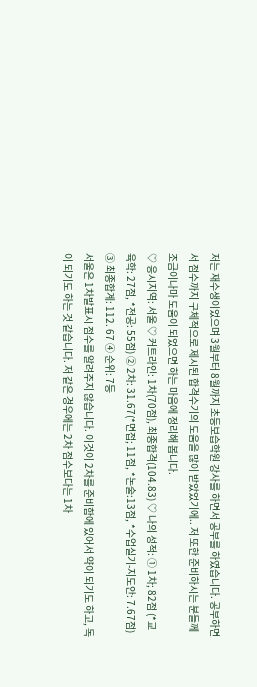저는 재수생이었으며 3월부터 8월까지 초등보습학원 강사를 하면서 공부를 하였습니다. 공부하면서 점수까지 구체적으로 제시된 합격수기의 도움을 많이 받았었기에.. 저 또한 준비하시는 분들께 조금이나마 도움이 되었으면 하는 마음에 정리해 봅니다.
♡ 응시지역: 서울 ♡ 커트라인: 1차(70점), 최종합격(104.83) ♡ 나의 성적: ① 1차; 82점 (*교육학: 27점, *전공: 55점) ② 2차: 31.67(*면접; 11점, *논술:13점, *수업실기-지도안: 7.67점) ③ 최종합계: 112. 67 ④ 순위: 7등
서울은 1차발표시 점수를 알려주지 않습니다. 이것이 2차를 준비함에 있어서 약이 되기도 하고, 독이 되기도 하는 것 같습니다. 저 같은 경우에는 2차 점수보다는 1차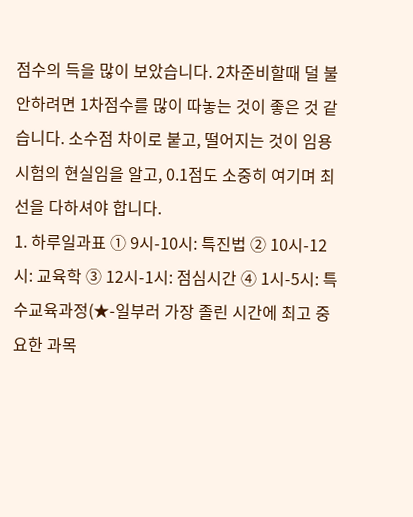점수의 득을 많이 보았습니다. 2차준비할때 덜 불안하려면 1차점수를 많이 따놓는 것이 좋은 것 같습니다. 소수점 차이로 붙고, 떨어지는 것이 임용시험의 현실임을 알고, 0.1점도 소중히 여기며 최선을 다하셔야 합니다.
1. 하루일과표 ① 9시-10시: 특진법 ② 10시-12시: 교육학 ③ 12시-1시: 점심시간 ④ 1시-5시: 특수교육과정(★-일부러 가장 졸린 시간에 최고 중요한 과목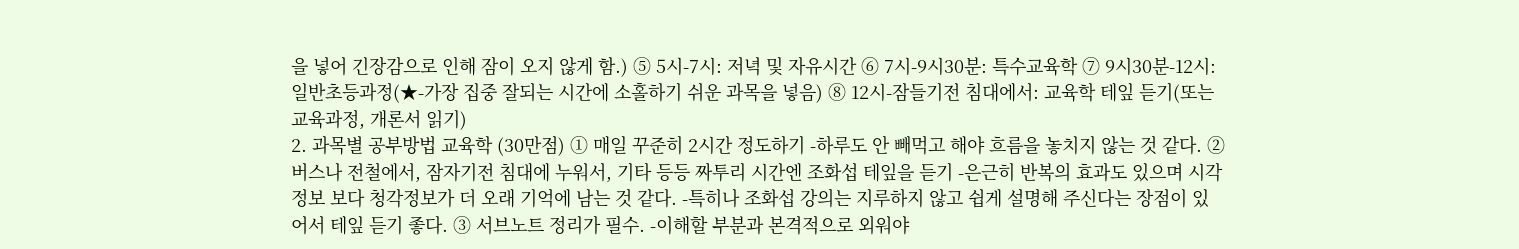을 넣어 긴장감으로 인해 잠이 오지 않게 함.) ⑤ 5시-7시: 저녁 및 자유시간 ⑥ 7시-9시30분: 특수교육학 ⑦ 9시30분-12시: 일반초등과정(★-가장 집중 잘되는 시간에 소홀하기 쉬운 과목을 넣음) ⑧ 12시-잠들기전 침대에서: 교육학 테잎 듣기(또는 교육과정, 개론서 읽기)
2. 과목별 공부방법 교육학 (30만점) ① 매일 꾸준히 2시간 정도하기 -하루도 안 빼먹고 해야 흐름을 놓치지 않는 것 같다. ② 버스나 전철에서, 잠자기전 침대에 누워서, 기타 등등 짜투리 시간엔 조화섭 테잎을 듣기 -은근히 반복의 효과도 있으며 시각정보 보다 청각정보가 더 오래 기억에 남는 것 같다. -특히나 조화섭 강의는 지루하지 않고 쉽게 설명해 주신다는 장점이 있어서 테잎 듣기 좋다. ③ 서브노트 정리가 필수. -이해할 부분과 본격적으로 외워야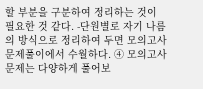할 부분을 구분하여 정리하는 것이 필요한 것 같다. -단원별로 자기 나름의 방식으로 정리하여 두면 모의고사 문제풀이에서 수월하다. ④ 모의고사 문제는 다양하게 풀어보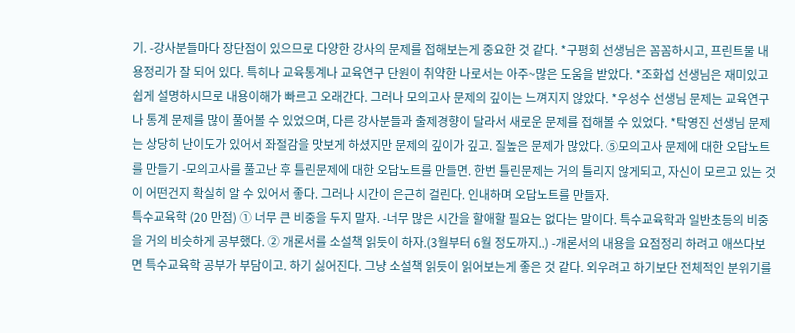기. -강사분들마다 장단점이 있으므로 다양한 강사의 문제를 접해보는게 중요한 것 같다. *구평회 선생님은 꼼꼼하시고, 프린트물 내용정리가 잘 되어 있다. 특히나 교육통계나 교육연구 단원이 취약한 나로서는 아주~많은 도움을 받았다. *조화섭 선생님은 재미있고 쉽게 설명하시므로 내용이해가 빠르고 오래간다. 그러나 모의고사 문제의 깊이는 느껴지지 않았다. *우성수 선생님 문제는 교육연구나 통계 문제를 많이 풀어볼 수 있었으며, 다른 강사분들과 출제경향이 달라서 새로운 문제를 접해볼 수 있었다. *탁영진 선생님 문제는 상당히 난이도가 있어서 좌절감을 맛보게 하셨지만 문제의 깊이가 깊고. 질높은 문제가 많았다. ⑤모의고사 문제에 대한 오답노트를 만들기 -모의고사를 풀고난 후 틀린문제에 대한 오답노트를 만들면. 한번 틀린문제는 거의 틀리지 않게되고, 자신이 모르고 있는 것이 어떤건지 확실히 알 수 있어서 좋다. 그러나 시간이 은근히 걸린다. 인내하며 오답노트를 만들자.
특수교육학 (20 만점) ① 너무 큰 비중을 두지 말자. -너무 많은 시간을 할애할 필요는 없다는 말이다. 특수교육학과 일반초등의 비중을 거의 비슷하게 공부했다. ② 개론서를 소설책 읽듯이 하자.(3월부터 6월 정도까지..) -개론서의 내용을 요점정리 하려고 애쓰다보면 특수교육학 공부가 부담이고. 하기 싫어진다. 그냥 소설책 읽듯이 읽어보는게 좋은 것 같다. 외우려고 하기보단 전체적인 분위기를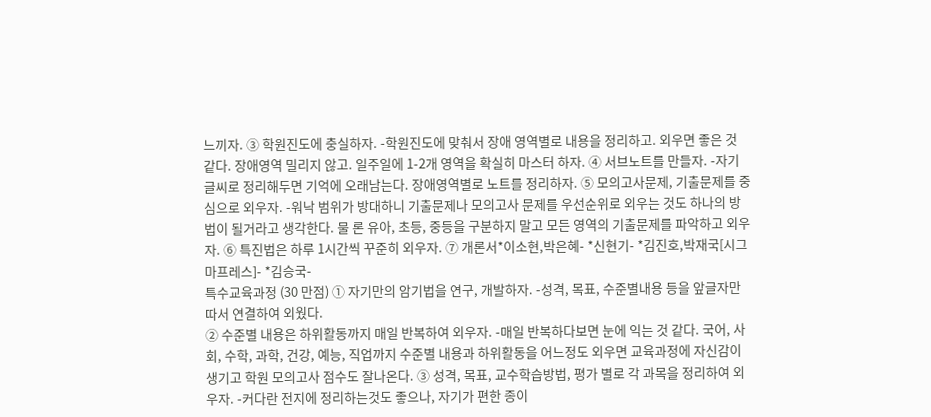느끼자. ③ 학원진도에 충실하자. -학원진도에 맞춰서 장애 영역별로 내용을 정리하고. 외우면 좋은 것 같다. 장애영역 밀리지 않고. 일주일에 1-2개 영역을 확실히 마스터 하자. ④ 서브노트를 만들자. -자기 글씨로 정리해두면 기억에 오래남는다. 장애영역별로 노트를 정리하자. ⑤ 모의고사문제, 기출문제를 중심으로 외우자. -워낙 범위가 방대하니 기출문제나 모의고사 문제를 우선순위로 외우는 것도 하나의 방법이 될거라고 생각한다. 물 론 유아, 초등, 중등을 구분하지 말고 모든 영역의 기출문제를 파악하고 외우자. ⑥ 특진법은 하루 1시간씩 꾸준히 외우자. ⑦ 개론서*이소현,박은혜- *신현기- *김진호,박재국[시그마프레스]- *김승국-
특수교육과정 (30 만점) ① 자기만의 암기법을 연구, 개발하자. -성격, 목표, 수준별내용 등을 앞글자만 따서 연결하여 외웠다.
② 수준별 내용은 하위활동까지 매일 반복하여 외우자. -매일 반복하다보면 눈에 익는 것 같다. 국어, 사회, 수학, 과학, 건강, 예능, 직업까지 수준별 내용과 하위활동을 어느정도 외우면 교육과정에 자신감이 생기고 학원 모의고사 점수도 잘나온다. ③ 성격, 목표, 교수학습방법, 평가 별로 각 과목을 정리하여 외우자. -커다란 전지에 정리하는것도 좋으나, 자기가 편한 종이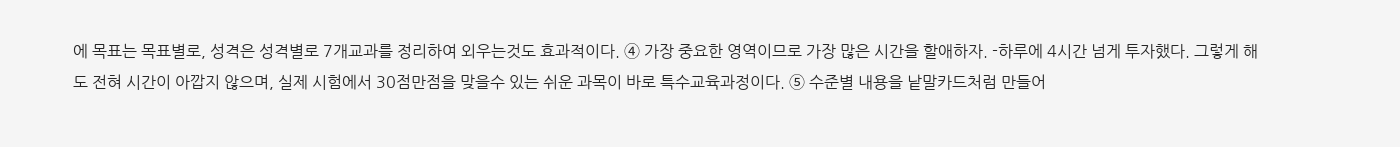에 목표는 목표별로, 성격은 성격별로 7개교과를 정리하여 외우는것도 효과적이다. ④ 가장 중요한 영역이므로 가장 많은 시간을 할애하자. -하루에 4시간 넘게 투자했다. 그렇게 해도 전혀 시간이 아깝지 않으며, 실제 시험에서 30점만점을 맞을수 있는 쉬운 과목이 바로 특수교육과정이다. ⑤ 수준별 내용을 낱말카드처럼 만들어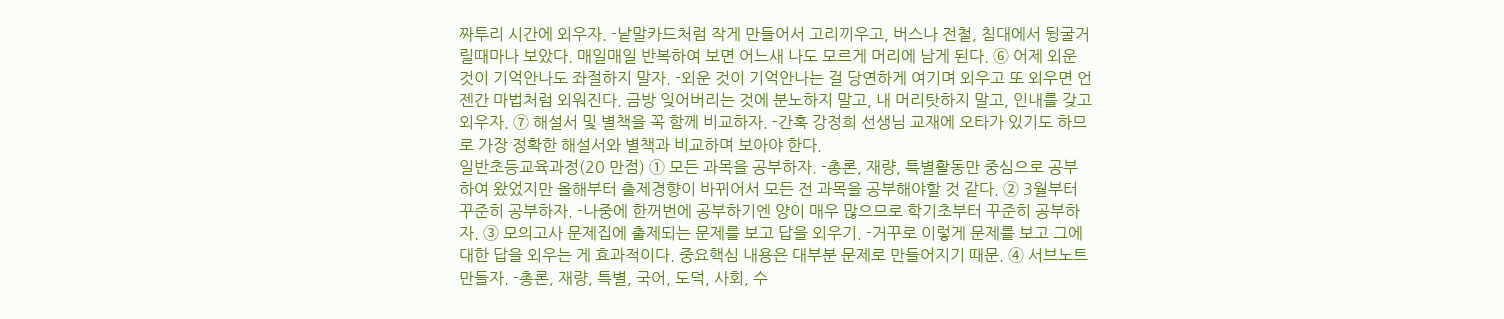짜투리 시간에 외우자. -낱말카드처럼 작게 만들어서 고리끼우고, 버스나 전철, 침대에서 뒹굴거릴때마나 보았다. 매일매일 반복하여 보면 어느새 나도 모르게 머리에 남게 된다. ⑥ 어제 외운 것이 기억안나도 좌절하지 말자. -외운 것이 기억안나는 걸 당연하게 여기며 외우고 또 외우면 언젠간 마법처럼 외워진다. 금방 잊어버리는 것에 분노하지 말고, 내 머리탓하지 말고, 인내를 갖고 외우자. ⑦ 해설서 및 별책을 꼭 함께 비교하자. -간혹 강정희 선생님 교재에 오타가 있기도 하므로 가장 정확한 해설서와 별책과 비교하며 보아야 한다.
일반초등교육과정(20 만점) ① 모든 과목을 공부하자. -총론, 재량, 특별활동만 중심으로 공부하여 왔었지만 올해부터 출제경향이 바뀌어서 모든 전 과목을 공부해야할 것 같다. ② 3월부터 꾸준히 공부하자. -나중에 한꺼번에 공부하기엔 양이 매우 많으므로 학기초부터 꾸준히 공부하자. ③ 모의고사 문제집에 출제되는 문제를 보고 답을 외우기. -거꾸로 이렇게 문제를 보고 그에 대한 답을 외우는 게 효과적이다. 중요핵심 내용은 대부분 문제로 만들어지기 때문. ④ 서브노트 만들자. -총론, 재량, 특별, 국어, 도덕, 사회, 수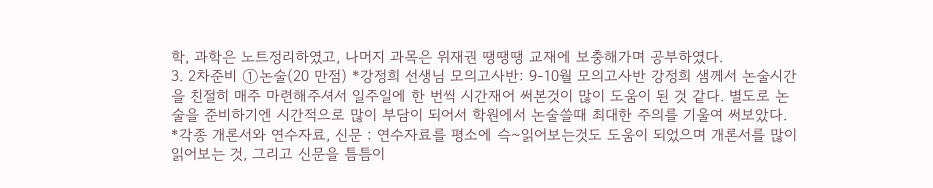학, 과학은 노트정리하였고, 나머지 과목은 위재권 땡땡땡 교재에 보충해가며 공부하였다.
3. 2차준비 ①논술(20 만점) *강정희 선생님 모의고사반: 9-10월 모의고사반 강정희 샘께서 논술시간을 친절히 매주 마련해주셔서 일주일에 한 번씩 시간재어 써본것이 많이 도움이 된 것 같다. 별도로 논술을 준비하기엔 시간적으로 많이 부담이 되어서 학원에서 논술쓸때 최대한 주의를 기울여 써보았다. *각종 개론서와 연수자료, 신문 : 연수자료를 평소에 슥~읽어보는것도 도움이 되었으며 개론서를 많이 읽어보는 것, 그리고 신문을 틈틈이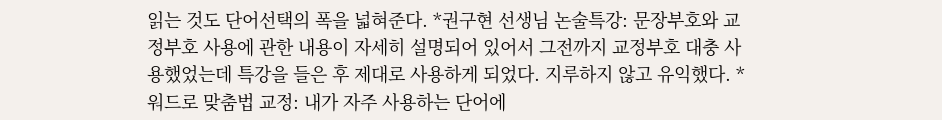읽는 것도 단어선택의 폭을 넓혀준다. *권구현 선생님 논술특강: 문장부호와 교정부호 사용에 관한 내용이 자세히 설명되어 있어서 그전까지 교정부호 대충 사용했었는데 특강을 들은 후 제대로 사용하게 되었다. 지루하지 않고 유익했다. *워드로 맞춤법 교정: 내가 자주 사용하는 단어에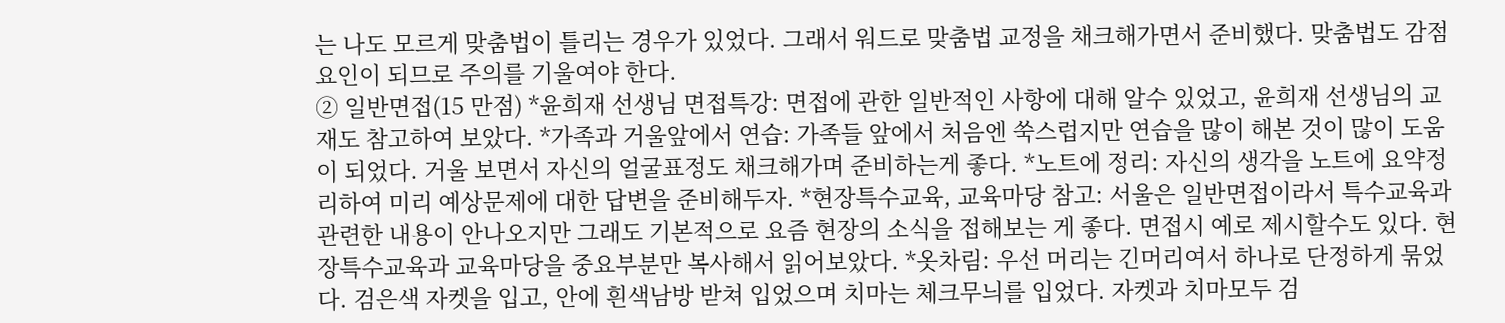는 나도 모르게 맞춤법이 틀리는 경우가 있었다. 그래서 워드로 맞춤법 교정을 채크해가면서 준비했다. 맞춤법도 감점요인이 되므로 주의를 기울여야 한다.
② 일반면접(15 만점) *윤희재 선생님 면접특강: 면접에 관한 일반적인 사항에 대해 알수 있었고, 윤희재 선생님의 교재도 참고하여 보았다. *가족과 거울앞에서 연습: 가족들 앞에서 처음엔 쑥스럽지만 연습을 많이 해본 것이 많이 도움이 되었다. 거울 보면서 자신의 얼굴표정도 채크해가며 준비하는게 좋다. *노트에 정리: 자신의 생각을 노트에 요약정리하여 미리 예상문제에 대한 답변을 준비해두자. *현장특수교육, 교육마당 참고: 서울은 일반면접이라서 특수교육과 관련한 내용이 안나오지만 그래도 기본적으로 요즘 현장의 소식을 접해보는 게 좋다. 면접시 예로 제시할수도 있다. 현장특수교육과 교육마당을 중요부분만 복사해서 읽어보았다. *옷차림: 우선 머리는 긴머리여서 하나로 단정하게 묶었다. 검은색 자켓을 입고, 안에 흰색남방 받쳐 입었으며 치마는 체크무늬를 입었다. 자켓과 치마모두 검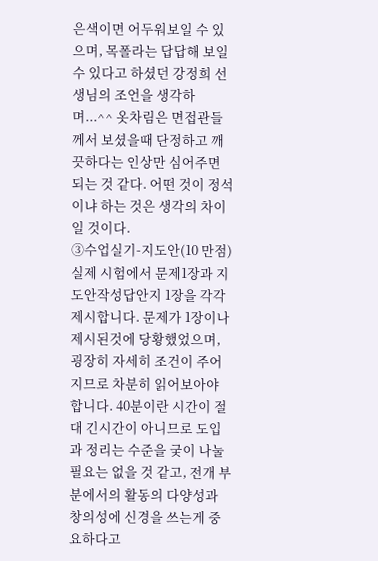은색이면 어두워보일 수 있으며, 목폴라는 답답해 보일수 있다고 하셨던 강정희 선생님의 조언을 생각하며...^^ 옷차림은 면접관들께서 보셨을때 단정하고 깨끗하다는 인상만 심어주면 되는 것 같다. 어떤 것이 정석이냐 하는 것은 생각의 차이일 것이다.
③수업실기-지도안(10 만점)
실제 시험에서 문제1장과 지도안작성답안지 1장을 각각 제시합니다. 문제가 1장이나 제시된것에 당황했었으며, 굉장히 자세히 조건이 주어지므로 차분히 읽어보아야 합니다. 40분이란 시간이 절대 긴시간이 아니므로 도입과 정리는 수준을 궂이 나눌 필요는 없을 것 같고, 전개 부분에서의 활동의 다양성과 창의성에 신경을 쓰는게 중요하다고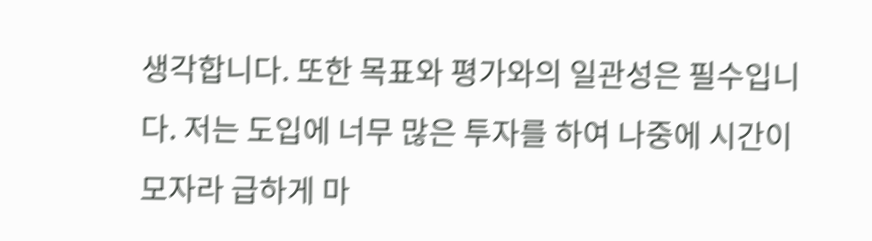생각합니다. 또한 목표와 평가와의 일관성은 필수입니다. 저는 도입에 너무 많은 투자를 하여 나중에 시간이 모자라 급하게 마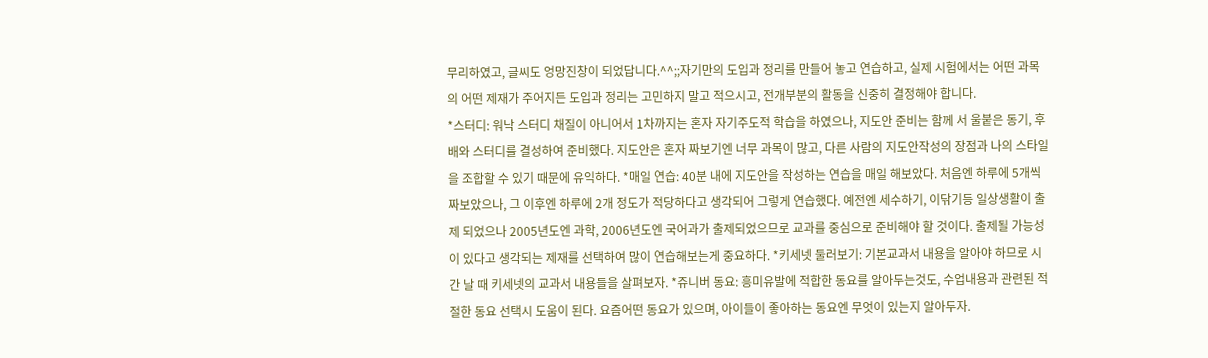무리하였고, 글씨도 엉망진창이 되었답니다.^^;;자기만의 도입과 정리를 만들어 놓고 연습하고, 실제 시험에서는 어떤 과목의 어떤 제재가 주어지든 도입과 정리는 고민하지 말고 적으시고, 전개부분의 활동을 신중히 결정해야 합니다.
*스터디: 워낙 스터디 채질이 아니어서 1차까지는 혼자 자기주도적 학습을 하였으나, 지도안 준비는 함께 서 울붙은 동기, 후배와 스터디를 결성하여 준비했다. 지도안은 혼자 짜보기엔 너무 과목이 많고, 다른 사람의 지도안작성의 장점과 나의 스타일을 조합할 수 있기 때문에 유익하다. *매일 연습: 40분 내에 지도안을 작성하는 연습을 매일 해보았다. 처음엔 하루에 5개씩 짜보았으나, 그 이후엔 하루에 2개 정도가 적당하다고 생각되어 그렇게 연습했다. 예전엔 세수하기, 이닦기등 일상생활이 출제 되었으나 2005년도엔 과학, 2006년도엔 국어과가 출제되었으므로 교과를 중심으로 준비해야 할 것이다. 출제될 가능성이 있다고 생각되는 제재를 선택하여 많이 연습해보는게 중요하다. *키세넷 둘러보기: 기본교과서 내용을 알아야 하므로 시간 날 때 키세넷의 교과서 내용들을 살펴보자. *쥬니버 동요: 흥미유발에 적합한 동요를 알아두는것도, 수업내용과 관련된 적절한 동요 선택시 도움이 된다. 요즘어떤 동요가 있으며, 아이들이 좋아하는 동요엔 무엇이 있는지 알아두자.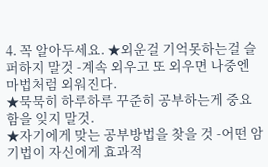4. 꼭 알아두세요. ★외운걸 기억못하는걸 슬퍼하지 말것 -계속 외우고 또 외우면 나중엔 마법처럼 외워진다.
★묵묵히 하루하루 꾸준히 공부하는게 중요함을 잊지 말것.
★자기에게 맞는 공부방법을 찾을 것 -어떤 암기법이 자신에게 효과적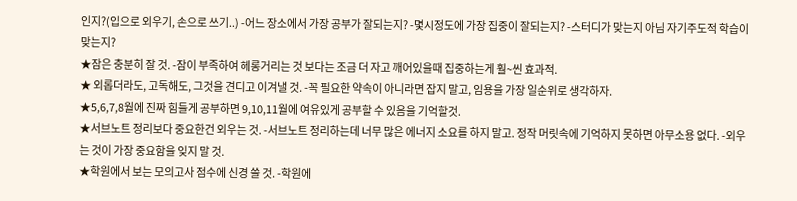인지?(입으로 외우기, 손으로 쓰기..) -어느 장소에서 가장 공부가 잘되는지? -몇시정도에 가장 집중이 잘되는지? -스터디가 맞는지 아님 자기주도적 학습이 맞는지?
★잠은 충분히 잘 것. -잠이 부족하여 헤롱거리는 것 보다는 조금 더 자고 깨어있을때 집중하는게 훨~씬 효과적.
★ 외롭더라도, 고독해도, 그것을 견디고 이겨낼 것. -꼭 필요한 약속이 아니라면 잡지 말고, 임용을 가장 일순위로 생각하자.
★5,6,7,8월에 진짜 힘들게 공부하면 9,10,11월에 여유있게 공부할 수 있음을 기억할것.
★서브노트 정리보다 중요한건 외우는 것. -서브노트 정리하는데 너무 많은 에너지 소요를 하지 말고. 정작 머릿속에 기억하지 못하면 아무소용 없다. -외우는 것이 가장 중요함을 잊지 말 것.
★학원에서 보는 모의고사 점수에 신경 쓸 것. -학원에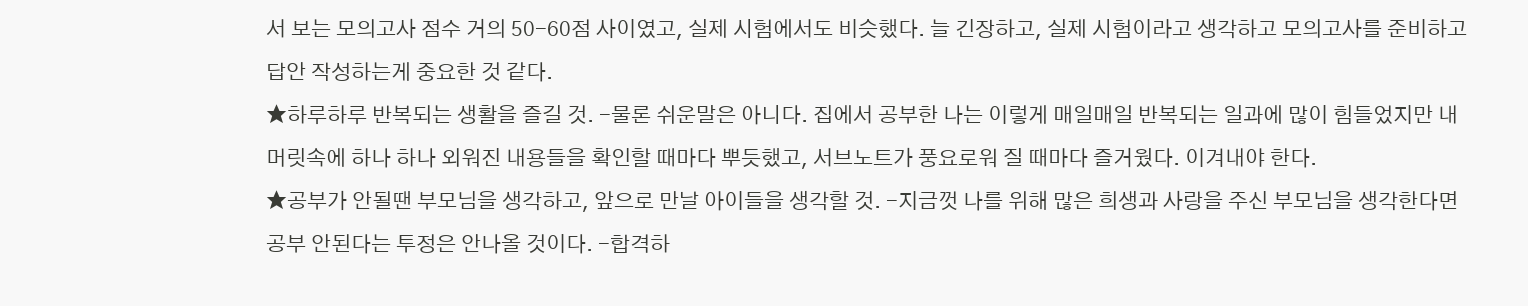서 보는 모의고사 점수 거의 50-60점 사이였고, 실제 시험에서도 비슷했다. 늘 긴장하고, 실제 시험이라고 생각하고 모의고사를 준비하고 답안 작성하는게 중요한 것 같다.
★하루하루 반복되는 생활을 즐길 것. -물론 쉬운말은 아니다. 집에서 공부한 나는 이렇게 매일매일 반복되는 일과에 많이 힘들었지만 내 머릿속에 하나 하나 외워진 내용들을 확인할 때마다 뿌듯했고, 서브노트가 풍요로워 질 때마다 즐거웠다. 이겨내야 한다.
★공부가 안될땐 부모님을 생각하고, 앞으로 만날 아이들을 생각할 것. -지금껏 나를 위해 많은 희생과 사랑을 주신 부모님을 생각한다면 공부 안된다는 투정은 안나올 것이다. -합격하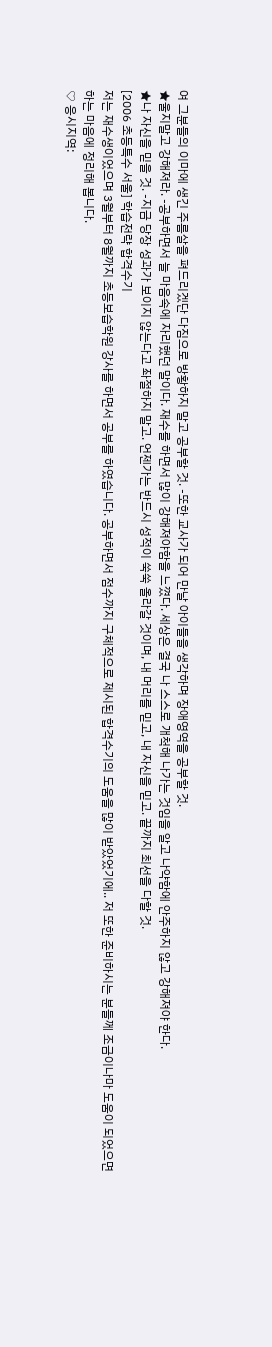여 그분들의 이마에 생긴 주름살을 펴드리겠단 다짐으로 방황하지 말고 공부할 것. -또한 교사가 되어 만날 아이들을 생각하며 장애영역을 공부할 것.
★울지말고 강해져라. -공부하면서 늘 마음속에 자리했던 말이다. 재수를 하면서 많이 강해져야함을 느꼈다. 세상은 결국 나 스스로 개척해 나가는 것임을 알고 나약함에 안주하지 않고 강해져야 한다.
★나 자신을 믿을 것. -지금 당장 성과가 보이지 않는다고 좌절하지 말고. 언젠가는 반드시 성적이 쑥쑥 올라갈 것이며, 내 머리를 믿고, 내 자신을 믿고. 끝까지 최선을 다할 것.
[2006 초등특수 서울] 학습전략 합격수기
저는 재수생이었으며 3월부터 8월까지 초등보습학원 강사를 하면서 공부를 하였습니다. 공부하면서 점수까지 구체적으로 제시된 합격수기의 도움을 많이 받았었기에.. 저 또한 준비하시는 분들께 조금이나마 도움이 되었으면 하는 마음에 정리해 봅니다.
♡ 응시지역: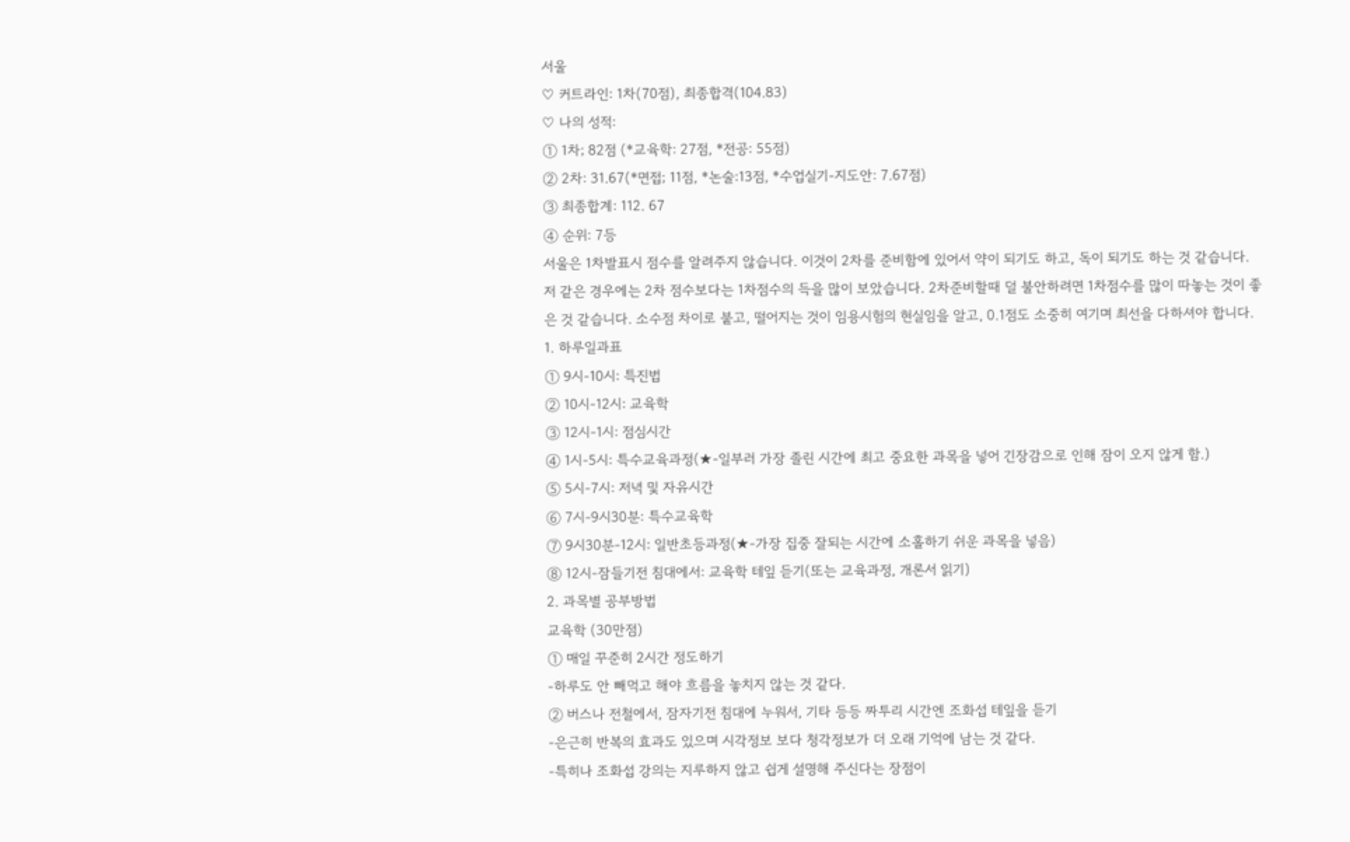서울
♡ 커트라인: 1차(70점), 최종합격(104.83)
♡ 나의 성적:
① 1차; 82점 (*교육학: 27점, *전공: 55점)
② 2차: 31.67(*면접; 11점, *논술:13점, *수업실기-지도안: 7.67점)
③ 최종합계: 112. 67
④ 순위: 7등
서울은 1차발표시 점수를 알려주지 않습니다. 이것이 2차를 준비함에 있어서 약이 되기도 하고, 독이 되기도 하는 것 같습니다. 저 같은 경우에는 2차 점수보다는 1차점수의 득을 많이 보았습니다. 2차준비할때 덜 불안하려면 1차점수를 많이 따놓는 것이 좋은 것 같습니다. 소수점 차이로 붙고, 떨어지는 것이 임용시험의 현실임을 알고, 0.1점도 소중히 여기며 최선을 다하셔야 합니다.
1. 하루일과표
① 9시-10시: 특진법
② 10시-12시: 교육학
③ 12시-1시: 점심시간
④ 1시-5시: 특수교육과정(★-일부러 가장 졸린 시간에 최고 중요한 과목을 넣어 긴장감으로 인해 잠이 오지 않게 함.)
⑤ 5시-7시: 저녁 및 자유시간
⑥ 7시-9시30분: 특수교육학
⑦ 9시30분-12시: 일반초등과정(★-가장 집중 잘되는 시간에 소홀하기 쉬운 과목을 넣음)
⑧ 12시-잠들기전 침대에서: 교육학 테잎 듣기(또는 교육과정, 개론서 읽기)
2. 과목별 공부방법
교육학 (30만점)
① 매일 꾸준히 2시간 정도하기
-하루도 안 빼먹고 해야 흐름을 놓치지 않는 것 같다.
② 버스나 전철에서, 잠자기전 침대에 누워서, 기타 등등 짜투리 시간엔 조화섭 테잎을 듣기
-은근히 반복의 효과도 있으며 시각정보 보다 청각정보가 더 오래 기억에 남는 것 같다.
-특히나 조화섭 강의는 지루하지 않고 쉽게 설명해 주신다는 장점이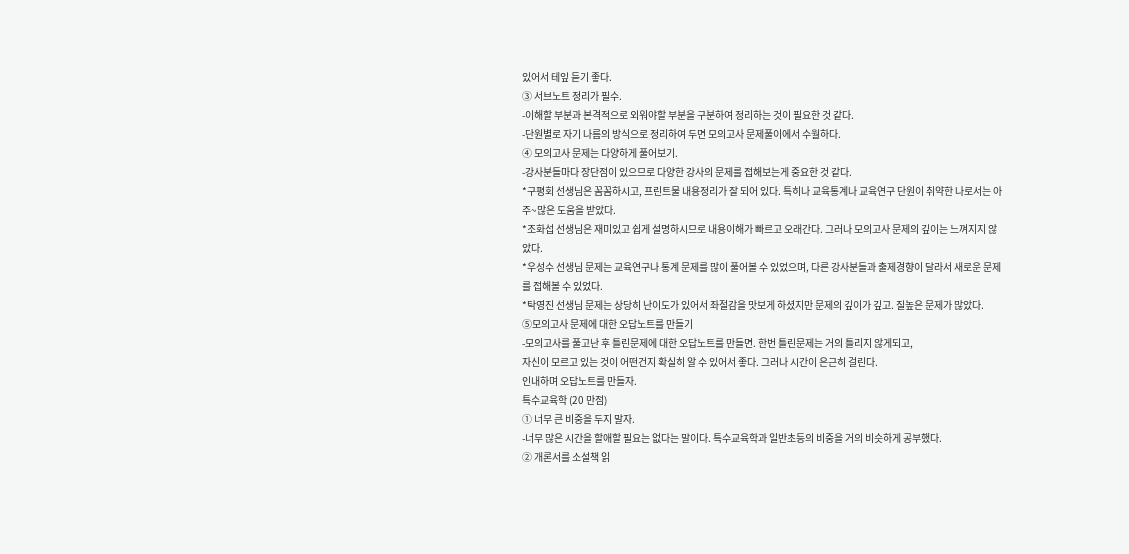있어서 테잎 듣기 좋다.
③ 서브노트 정리가 필수.
-이해할 부분과 본격적으로 외워야할 부분을 구분하여 정리하는 것이 필요한 것 같다.
-단원별로 자기 나름의 방식으로 정리하여 두면 모의고사 문제풀이에서 수월하다.
④ 모의고사 문제는 다양하게 풀어보기.
-강사분들마다 장단점이 있으므로 다양한 강사의 문제를 접해보는게 중요한 것 같다.
*구평회 선생님은 꼼꼼하시고, 프린트물 내용정리가 잘 되어 있다. 특히나 교육통계나 교육연구 단원이 취약한 나로서는 아주~많은 도움을 받았다.
*조화섭 선생님은 재미있고 쉽게 설명하시므로 내용이해가 빠르고 오래간다. 그러나 모의고사 문제의 깊이는 느껴지지 않았다.
*우성수 선생님 문제는 교육연구나 통계 문제를 많이 풀어볼 수 있었으며, 다른 강사분들과 출제경향이 달라서 새로운 문제를 접해볼 수 있었다.
*탁영진 선생님 문제는 상당히 난이도가 있어서 좌절감을 맛보게 하셨지만 문제의 깊이가 깊고. 질높은 문제가 많았다.
⑤모의고사 문제에 대한 오답노트를 만들기
-모의고사를 풀고난 후 틀린문제에 대한 오답노트를 만들면. 한번 틀린문제는 거의 틀리지 않게되고,
자신이 모르고 있는 것이 어떤건지 확실히 알 수 있어서 좋다. 그러나 시간이 은근히 걸린다.
인내하며 오답노트를 만들자.
특수교육학 (20 만점)
① 너무 큰 비중을 두지 말자.
-너무 많은 시간을 할애할 필요는 없다는 말이다. 특수교육학과 일반초등의 비중을 거의 비슷하게 공부했다.
② 개론서를 소설책 읽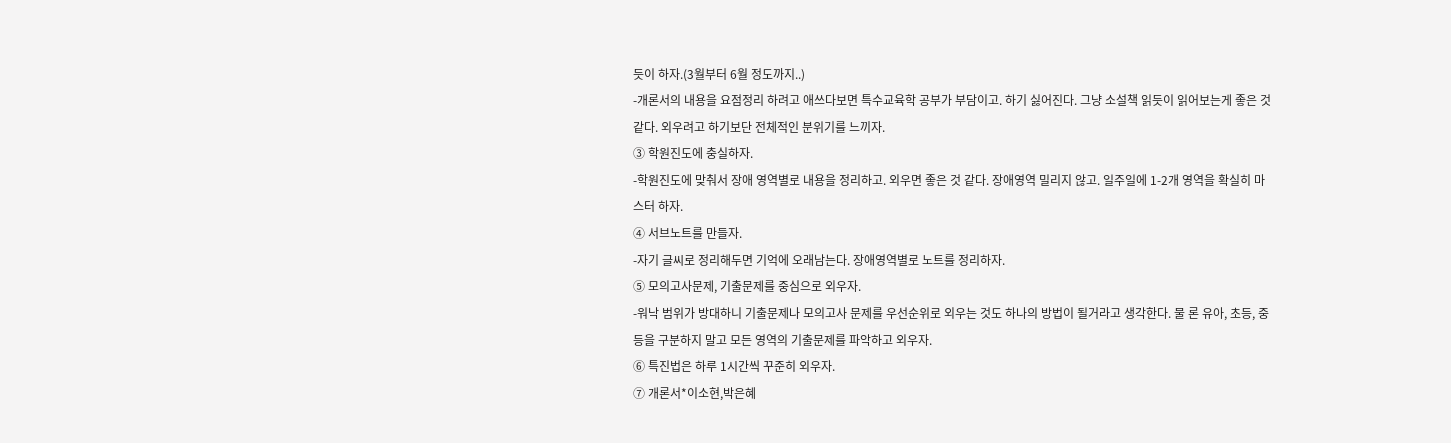듯이 하자.(3월부터 6월 정도까지..)
-개론서의 내용을 요점정리 하려고 애쓰다보면 특수교육학 공부가 부담이고. 하기 싫어진다. 그냥 소설책 읽듯이 읽어보는게 좋은 것 같다. 외우려고 하기보단 전체적인 분위기를 느끼자.
③ 학원진도에 충실하자.
-학원진도에 맞춰서 장애 영역별로 내용을 정리하고. 외우면 좋은 것 같다. 장애영역 밀리지 않고. 일주일에 1-2개 영역을 확실히 마스터 하자.
④ 서브노트를 만들자.
-자기 글씨로 정리해두면 기억에 오래남는다. 장애영역별로 노트를 정리하자.
⑤ 모의고사문제, 기출문제를 중심으로 외우자.
-워낙 범위가 방대하니 기출문제나 모의고사 문제를 우선순위로 외우는 것도 하나의 방법이 될거라고 생각한다. 물 론 유아, 초등, 중등을 구분하지 말고 모든 영역의 기출문제를 파악하고 외우자.
⑥ 특진법은 하루 1시간씩 꾸준히 외우자.
⑦ 개론서*이소현,박은혜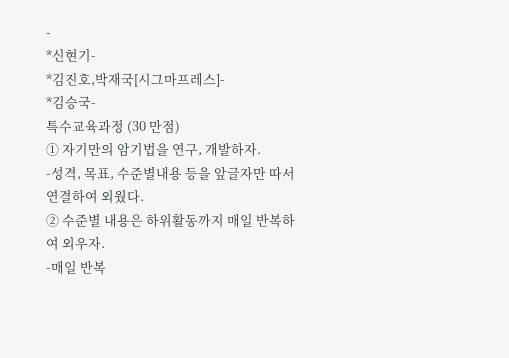-
*신현기-
*김진호,박재국[시그마프레스]-
*김승국-
특수교육과정 (30 만점)
① 자기만의 암기법을 연구, 개발하자.
-성격, 목표, 수준별내용 등을 앞글자만 따서 연결하여 외웠다.
② 수준별 내용은 하위활동까지 매일 반복하여 외우자.
-매일 반복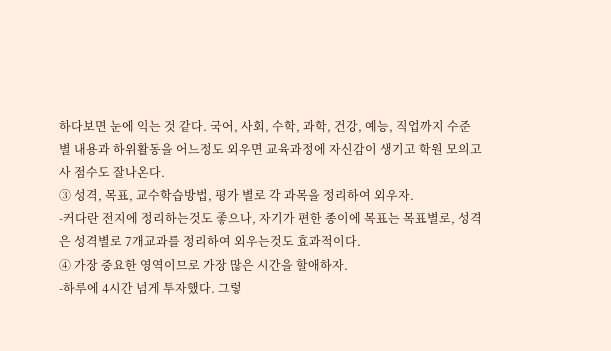하다보면 눈에 익는 것 같다. 국어, 사회, 수학, 과학, 건강, 예능, 직업까지 수준별 내용과 하위활동을 어느정도 외우면 교육과정에 자신감이 생기고 학원 모의고사 점수도 잘나온다.
③ 성격, 목표, 교수학습방법, 평가 별로 각 과목을 정리하여 외우자.
-커다란 전지에 정리하는것도 좋으나, 자기가 편한 종이에 목표는 목표별로, 성격은 성격별로 7개교과를 정리하여 외우는것도 효과적이다.
④ 가장 중요한 영역이므로 가장 많은 시간을 할애하자.
-하루에 4시간 넘게 투자했다. 그렇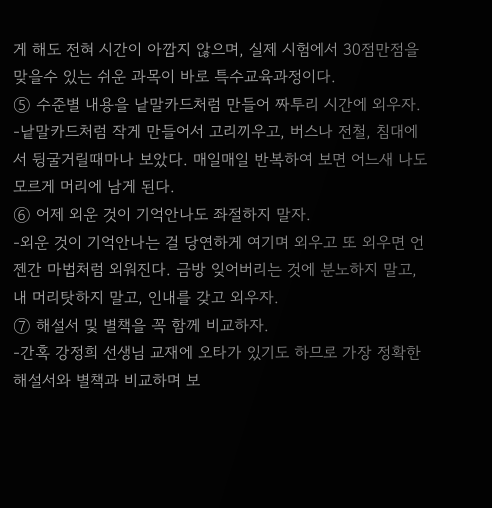게 해도 전혀 시간이 아깝지 않으며, 실제 시험에서 30점만점을 맞을수 있는 쉬운 과목이 바로 특수교육과정이다.
⑤ 수준별 내용을 낱말카드처럼 만들어 짜투리 시간에 외우자.
-낱말카드처럼 작게 만들어서 고리끼우고, 버스나 전철, 침대에서 뒹굴거릴때마나 보았다. 매일매일 반복하여 보면 어느새 나도 모르게 머리에 남게 된다.
⑥ 어제 외운 것이 기억안나도 좌절하지 말자.
-외운 것이 기억안나는 걸 당연하게 여기며 외우고 또 외우면 언젠간 마법처럼 외워진다. 금방 잊어버리는 것에 분노하지 말고, 내 머리탓하지 말고, 인내를 갖고 외우자.
⑦ 해설서 및 별책을 꼭 함께 비교하자.
-간혹 강정희 선생님 교재에 오타가 있기도 하므로 가장 정확한 해설서와 별책과 비교하며 보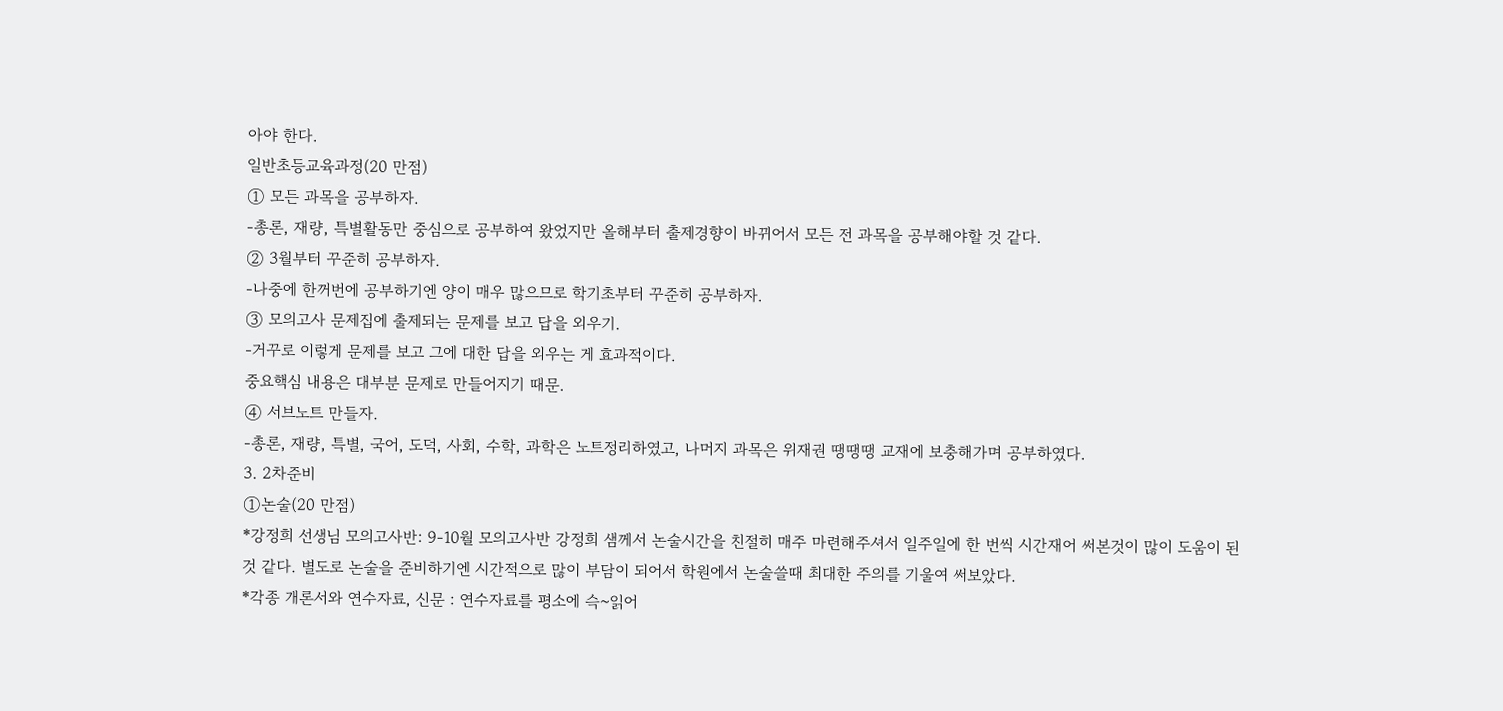아야 한다.
일반초등교육과정(20 만점)
① 모든 과목을 공부하자.
-총론, 재량, 특별활동만 중심으로 공부하여 왔었지만 올해부터 출제경향이 바뀌어서 모든 전 과목을 공부해야할 것 같다.
② 3월부터 꾸준히 공부하자.
-나중에 한꺼번에 공부하기엔 양이 매우 많으므로 학기초부터 꾸준히 공부하자.
③ 모의고사 문제집에 출제되는 문제를 보고 답을 외우기.
-거꾸로 이렇게 문제를 보고 그에 대한 답을 외우는 게 효과적이다.
중요핵심 내용은 대부분 문제로 만들어지기 때문.
④ 서브노트 만들자.
-총론, 재량, 특별, 국어, 도덕, 사회, 수학, 과학은 노트정리하였고, 나머지 과목은 위재권 땡땡땡 교재에 보충해가며 공부하였다.
3. 2차준비
①논술(20 만점)
*강정희 선생님 모의고사반: 9-10월 모의고사반 강정희 샘께서 논술시간을 친절히 매주 마련해주셔서 일주일에 한 번씩 시간재어 써본것이 많이 도움이 된 것 같다. 별도로 논술을 준비하기엔 시간적으로 많이 부담이 되어서 학원에서 논술쓸때 최대한 주의를 기울여 써보았다.
*각종 개론서와 연수자료, 신문 : 연수자료를 평소에 슥~읽어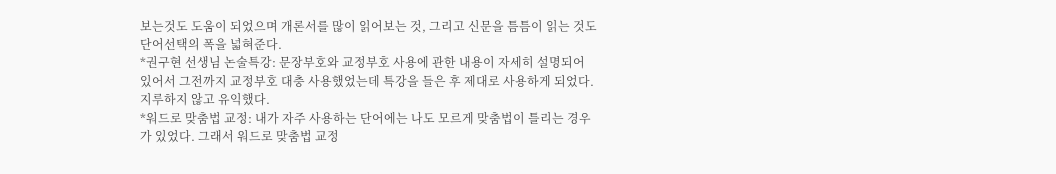보는것도 도움이 되었으며 개론서를 많이 읽어보는 것, 그리고 신문을 틈틈이 읽는 것도 단어선택의 폭을 넓혀준다.
*권구현 선생님 논술특강: 문장부호와 교정부호 사용에 관한 내용이 자세히 설명되어 있어서 그전까지 교정부호 대충 사용했었는데 특강을 들은 후 제대로 사용하게 되었다. 지루하지 않고 유익했다.
*워드로 맞춤법 교정: 내가 자주 사용하는 단어에는 나도 모르게 맞춤법이 틀리는 경우가 있었다. 그래서 워드로 맞춤법 교정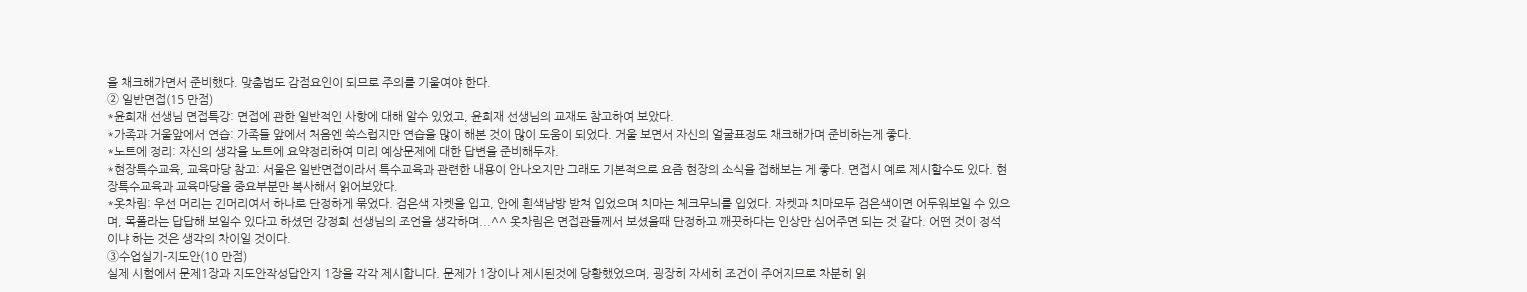을 채크해가면서 준비했다. 맞춤법도 감점요인이 되므로 주의를 기울여야 한다.
② 일반면접(15 만점)
*윤희재 선생님 면접특강: 면접에 관한 일반적인 사항에 대해 알수 있었고, 윤희재 선생님의 교재도 참고하여 보았다.
*가족과 거울앞에서 연습: 가족들 앞에서 처음엔 쑥스럽지만 연습을 많이 해본 것이 많이 도움이 되었다. 거울 보면서 자신의 얼굴표정도 채크해가며 준비하는게 좋다.
*노트에 정리: 자신의 생각을 노트에 요약정리하여 미리 예상문제에 대한 답변을 준비해두자.
*현장특수교육, 교육마당 참고: 서울은 일반면접이라서 특수교육과 관련한 내용이 안나오지만 그래도 기본적으로 요즘 현장의 소식을 접해보는 게 좋다. 면접시 예로 제시할수도 있다. 현장특수교육과 교육마당을 중요부분만 복사해서 읽어보았다.
*옷차림: 우선 머리는 긴머리여서 하나로 단정하게 묶었다. 검은색 자켓을 입고, 안에 흰색남방 받쳐 입었으며 치마는 체크무늬를 입었다. 자켓과 치마모두 검은색이면 어두워보일 수 있으며, 목폴라는 답답해 보일수 있다고 하셨던 강정희 선생님의 조언을 생각하며...^^ 옷차림은 면접관들께서 보셨을때 단정하고 깨끗하다는 인상만 심어주면 되는 것 같다. 어떤 것이 정석이냐 하는 것은 생각의 차이일 것이다.
③수업실기-지도안(10 만점)
실제 시험에서 문제1장과 지도안작성답안지 1장을 각각 제시합니다. 문제가 1장이나 제시된것에 당황했었으며, 굉장히 자세히 조건이 주어지므로 차분히 읽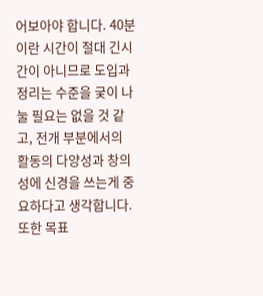어보아야 합니다. 40분이란 시간이 절대 긴시간이 아니므로 도입과 정리는 수준을 궂이 나눌 필요는 없을 것 같고, 전개 부분에서의 활동의 다양성과 창의성에 신경을 쓰는게 중요하다고 생각합니다. 또한 목표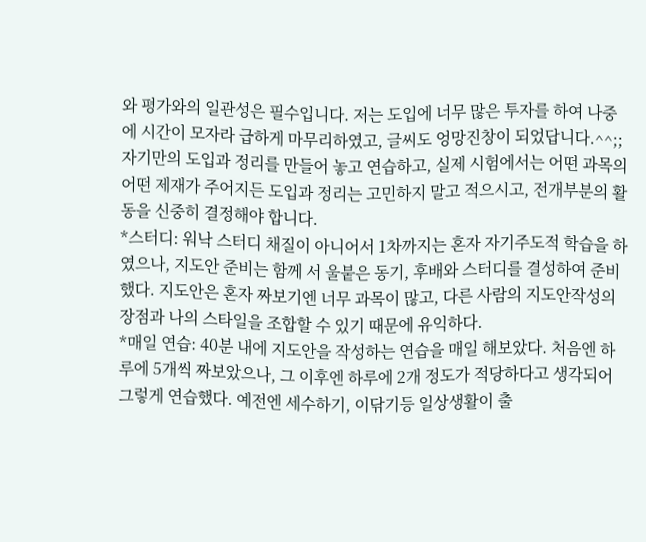와 평가와의 일관성은 필수입니다. 저는 도입에 너무 많은 투자를 하여 나중에 시간이 모자라 급하게 마무리하였고, 글씨도 엉망진창이 되었답니다.^^;;자기만의 도입과 정리를 만들어 놓고 연습하고, 실제 시험에서는 어떤 과목의 어떤 제재가 주어지든 도입과 정리는 고민하지 말고 적으시고, 전개부분의 활동을 신중히 결정해야 합니다.
*스터디: 워낙 스터디 채질이 아니어서 1차까지는 혼자 자기주도적 학습을 하였으나, 지도안 준비는 함께 서 울붙은 동기, 후배와 스터디를 결성하여 준비했다. 지도안은 혼자 짜보기엔 너무 과목이 많고, 다른 사람의 지도안작성의 장점과 나의 스타일을 조합할 수 있기 때문에 유익하다.
*매일 연습: 40분 내에 지도안을 작성하는 연습을 매일 해보았다. 처음엔 하루에 5개씩 짜보았으나, 그 이후엔 하루에 2개 정도가 적당하다고 생각되어 그렇게 연습했다. 예전엔 세수하기, 이닦기등 일상생활이 출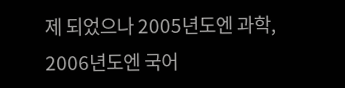제 되었으나 2005년도엔 과학, 2006년도엔 국어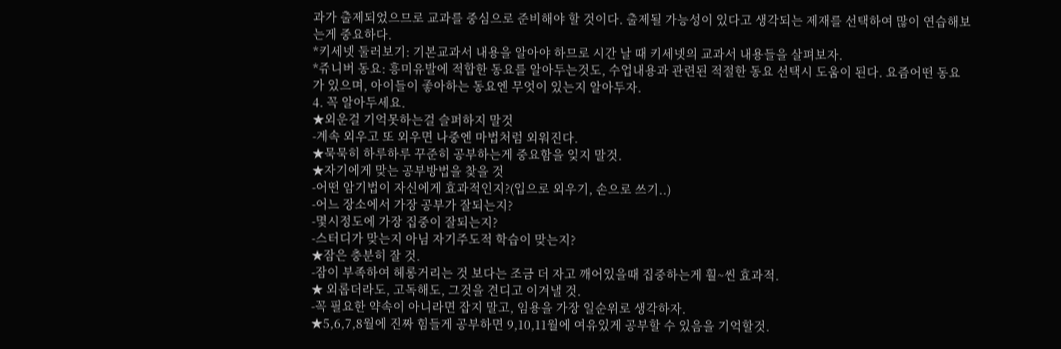과가 출제되었으므로 교과를 중심으로 준비해야 할 것이다. 출제될 가능성이 있다고 생각되는 제재를 선택하여 많이 연습해보는게 중요하다.
*키세넷 둘러보기: 기본교과서 내용을 알아야 하므로 시간 날 때 키세넷의 교과서 내용들을 살펴보자.
*쥬니버 동요: 흥미유발에 적합한 동요를 알아두는것도, 수업내용과 관련된 적절한 동요 선택시 도움이 된다. 요즘어떤 동요가 있으며, 아이들이 좋아하는 동요엔 무엇이 있는지 알아두자.
4. 꼭 알아두세요.
★외운걸 기억못하는걸 슬퍼하지 말것
-계속 외우고 또 외우면 나중엔 마법처럼 외워진다.
★묵묵히 하루하루 꾸준히 공부하는게 중요함을 잊지 말것.
★자기에게 맞는 공부방법을 찾을 것
-어떤 암기법이 자신에게 효과적인지?(입으로 외우기, 손으로 쓰기..)
-어느 장소에서 가장 공부가 잘되는지?
-몇시정도에 가장 집중이 잘되는지?
-스터디가 맞는지 아님 자기주도적 학습이 맞는지?
★잠은 충분히 잘 것.
-잠이 부족하여 헤롱거리는 것 보다는 조금 더 자고 깨어있을때 집중하는게 훨~씬 효과적.
★ 외롭더라도, 고독해도, 그것을 견디고 이겨낼 것.
-꼭 필요한 약속이 아니라면 잡지 말고, 임용을 가장 일순위로 생각하자.
★5,6,7,8월에 진짜 힘들게 공부하면 9,10,11월에 여유있게 공부할 수 있음을 기억할것.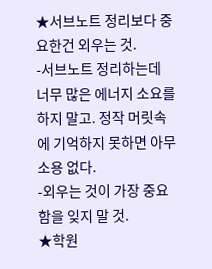★서브노트 정리보다 중요한건 외우는 것.
-서브노트 정리하는데 너무 많은 에너지 소요를 하지 말고. 정작 머릿속에 기억하지 못하면 아무소용 없다.
-외우는 것이 가장 중요함을 잊지 말 것.
★학원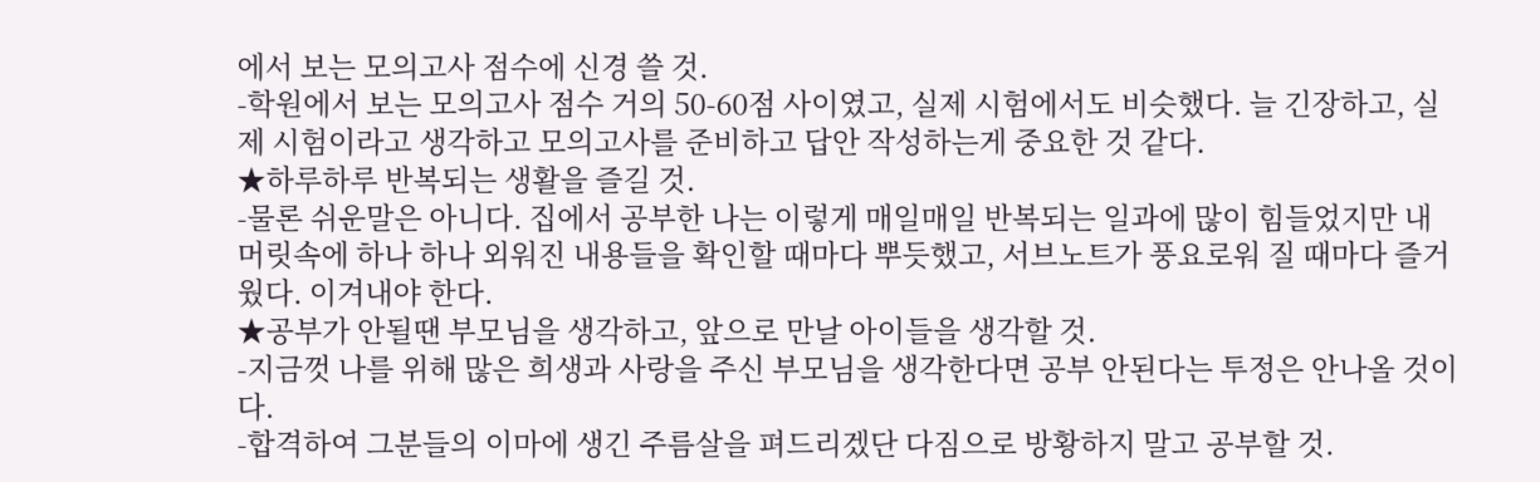에서 보는 모의고사 점수에 신경 쓸 것.
-학원에서 보는 모의고사 점수 거의 50-60점 사이였고, 실제 시험에서도 비슷했다. 늘 긴장하고, 실제 시험이라고 생각하고 모의고사를 준비하고 답안 작성하는게 중요한 것 같다.
★하루하루 반복되는 생활을 즐길 것.
-물론 쉬운말은 아니다. 집에서 공부한 나는 이렇게 매일매일 반복되는 일과에 많이 힘들었지만 내 머릿속에 하나 하나 외워진 내용들을 확인할 때마다 뿌듯했고, 서브노트가 풍요로워 질 때마다 즐거웠다. 이겨내야 한다.
★공부가 안될땐 부모님을 생각하고, 앞으로 만날 아이들을 생각할 것.
-지금껏 나를 위해 많은 희생과 사랑을 주신 부모님을 생각한다면 공부 안된다는 투정은 안나올 것이다.
-합격하여 그분들의 이마에 생긴 주름살을 펴드리겠단 다짐으로 방황하지 말고 공부할 것.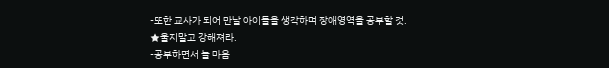-또한 교사가 되어 만날 아이들을 생각하며 장애영역을 공부할 것.
★울지말고 강해져라.
-공부하면서 늘 마음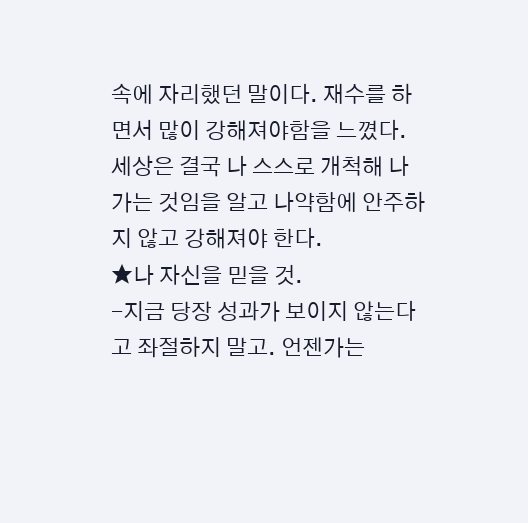속에 자리했던 말이다. 재수를 하면서 많이 강해져야함을 느꼈다.
세상은 결국 나 스스로 개척해 나가는 것임을 알고 나약함에 안주하지 않고 강해져야 한다.
★나 자신을 믿을 것.
-지금 당장 성과가 보이지 않는다고 좌절하지 말고. 언젠가는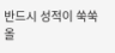반드시 성적이 쑥쑥 올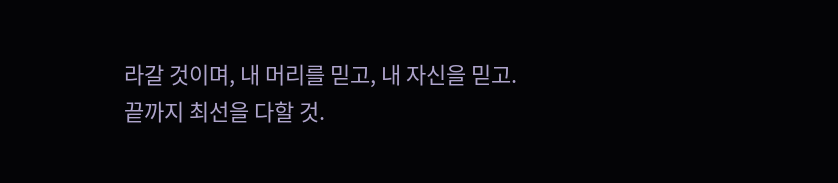라갈 것이며, 내 머리를 믿고, 내 자신을 믿고. 끝까지 최선을 다할 것.